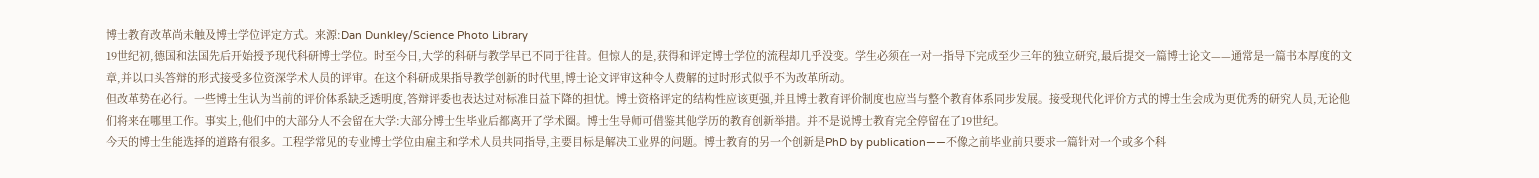博士教育改革尚未触及博士学位评定方式。来源:Dan Dunkley/Science Photo Library
19世纪初,德国和法国先后开始授予现代科研博士学位。时至今日,大学的科研与教学早已不同于往昔。但惊人的是,获得和评定博士学位的流程却几乎没变。学生必须在一对一指导下完成至少三年的独立研究,最后提交一篇博士论文——通常是一篇书本厚度的文章,并以口头答辩的形式接受多位资深学术人员的评审。在这个科研成果指导教学创新的时代里,博士论文评审这种令人费解的过时形式似乎不为改革所动。
但改革势在必行。一些博士生认为当前的评价体系缺乏透明度,答辩评委也表达过对标准日益下降的担忧。博士资格评定的结构性应该更强,并且博士教育评价制度也应当与整个教育体系同步发展。接受现代化评价方式的博士生会成为更优秀的研究人员,无论他们将来在哪里工作。事实上,他们中的大部分人不会留在大学:大部分博士生毕业后都离开了学术圈。博士生导师可借鉴其他学历的教育创新举措。并不是说博士教育完全停留在了19世纪。
今天的博士生能选择的道路有很多。工程学常见的专业博士学位由雇主和学术人员共同指导,主要目标是解决工业界的问题。博士教育的另一个创新是PhD by publication——不像之前毕业前只要求一篇针对一个或多个科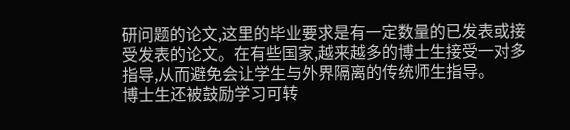研问题的论文,这里的毕业要求是有一定数量的已发表或接受发表的论文。在有些国家,越来越多的博士生接受一对多指导,从而避免会让学生与外界隔离的传统师生指导。
博士生还被鼓励学习可转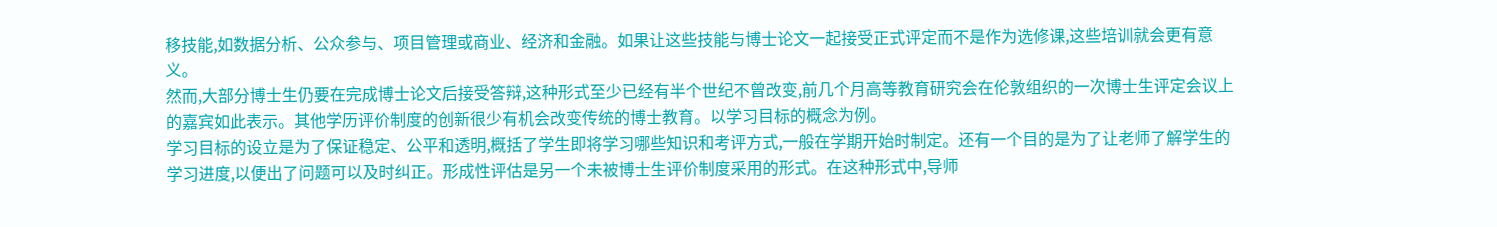移技能,如数据分析、公众参与、项目管理或商业、经济和金融。如果让这些技能与博士论文一起接受正式评定而不是作为选修课,这些培训就会更有意义。
然而,大部分博士生仍要在完成博士论文后接受答辩,这种形式至少已经有半个世纪不曾改变,前几个月高等教育研究会在伦敦组织的一次博士生评定会议上的嘉宾如此表示。其他学历评价制度的创新很少有机会改变传统的博士教育。以学习目标的概念为例。
学习目标的设立是为了保证稳定、公平和透明,概括了学生即将学习哪些知识和考评方式,一般在学期开始时制定。还有一个目的是为了让老师了解学生的学习进度,以便出了问题可以及时纠正。形成性评估是另一个未被博士生评价制度采用的形式。在这种形式中,导师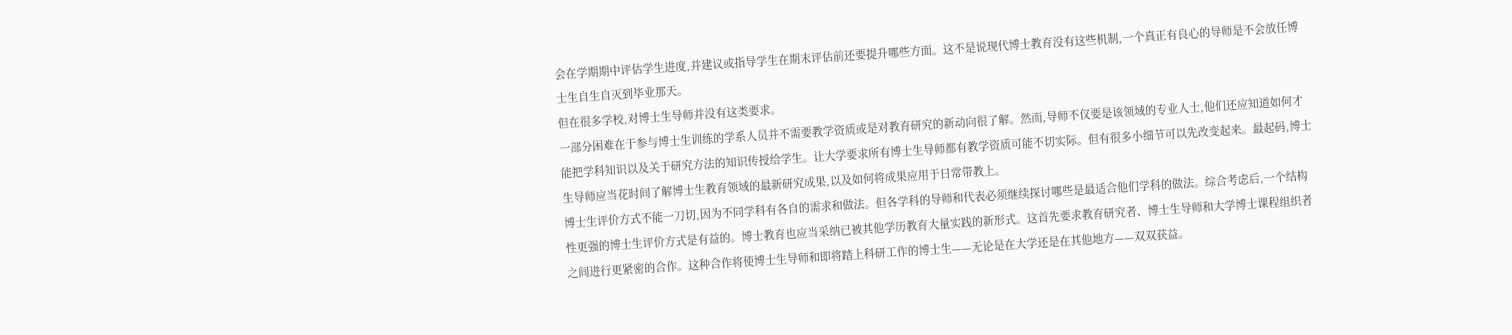会在学期期中评估学生进度,并建议或指导学生在期末评估前还要提升哪些方面。这不是说现代博士教育没有这些机制,一个真正有良心的导师是不会放任博士生自生自灭到毕业那天。
但在很多学校,对博士生导师并没有这类要求。
一部分困难在于参与博士生训练的学系人员并不需要教学资质或是对教育研究的新动向很了解。然而,导师不仅要是该领域的专业人士,他们还应知道如何才能把学科知识以及关于研究方法的知识传授给学生。让大学要求所有博士生导师都有教学资质可能不切实际。但有很多小细节可以先改变起来。最起码,博士生导师应当花时间了解博士生教育领域的最新研究成果,以及如何将成果应用于日常带教上。
博士生评价方式不能一刀切,因为不同学科有各自的需求和做法。但各学科的导师和代表必须继续探讨哪些是最适合他们学科的做法。综合考虑后,一个结构性更强的博士生评价方式是有益的。博士教育也应当采纳已被其他学历教育大量实践的新形式。这首先要求教育研究者、博士生导师和大学博士课程组织者之间进行更紧密的合作。这种合作将使博士生导师和即将踏上科研工作的博士生——无论是在大学还是在其他地方——双双获益。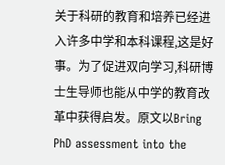关于科研的教育和培养已经进入许多中学和本科课程,这是好事。为了促进双向学习,科研博士生导师也能从中学的教育改革中获得启发。原文以Bring PhD assessment into the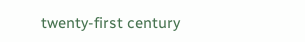twenty-first century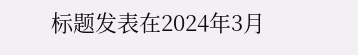标题发表在2024年3月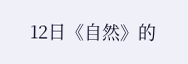12日《自然》的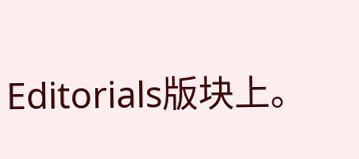Editorials版块上。